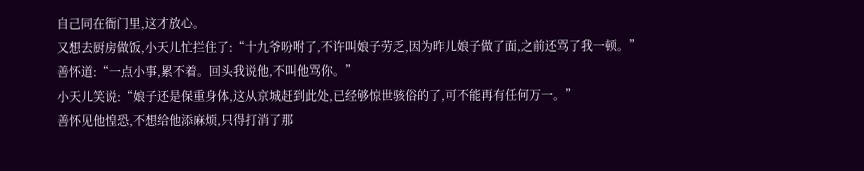自己同在衙门里,这才放心。
又想去厨房做饭,小天儿忙拦住了:“十九爷吩咐了,不许叫娘子劳乏,因为昨儿娘子做了面,之前还骂了我一顿。”
善怀道:“一点小事,累不着。回头我说他,不叫他骂你。”
小天儿笑说:“娘子还是保重身体,这从京城赶到此处,已经够惊世骇俗的了,可不能再有任何万一。”
善怀见他惶恐,不想给他添麻烦,只得打消了那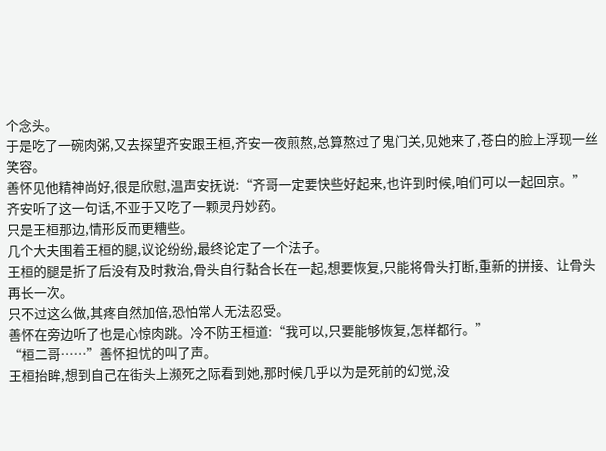个念头。
于是吃了一碗肉粥,又去探望齐安跟王桓,齐安一夜煎熬,总算熬过了鬼门关,见她来了,苍白的脸上浮现一丝笑容。
善怀见他精神尚好,很是欣慰,温声安抚说:“齐哥一定要快些好起来,也许到时候,咱们可以一起回京。”
齐安听了这一句话,不亚于又吃了一颗灵丹妙药。
只是王桓那边,情形反而更糟些。
几个大夫围着王桓的腿,议论纷纷,最终论定了一个法子。
王桓的腿是折了后没有及时救治,骨头自行黏合长在一起,想要恢复,只能将骨头打断,重新的拼接、让骨头再长一次。
只不过这么做,其疼自然加倍,恐怕常人无法忍受。
善怀在旁边听了也是心惊肉跳。冷不防王桓道:“我可以,只要能够恢复,怎样都行。”
“桓二哥……”善怀担忧的叫了声。
王桓抬眸,想到自己在街头上濒死之际看到她,那时候几乎以为是死前的幻觉,没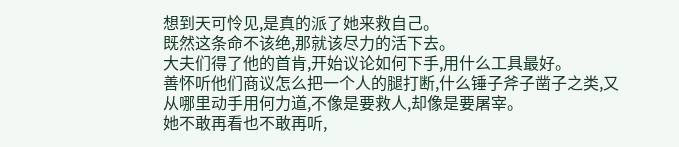想到天可怜见,是真的派了她来救自己。
既然这条命不该绝,那就该尽力的活下去。
大夫们得了他的首肯,开始议论如何下手,用什么工具最好。
善怀听他们商议怎么把一个人的腿打断,什么锤子斧子凿子之类,又从哪里动手用何力道,不像是要救人,却像是要屠宰。
她不敢再看也不敢再听,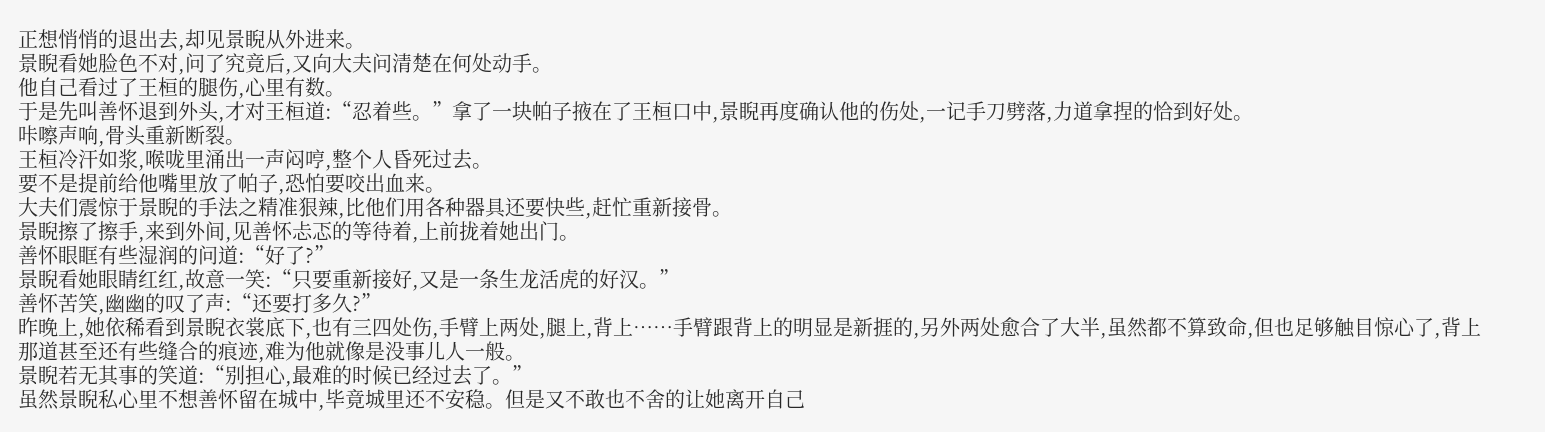正想悄悄的退出去,却见景睨从外进来。
景睨看她脸色不对,问了究竟后,又向大夫问清楚在何处动手。
他自己看过了王桓的腿伤,心里有数。
于是先叫善怀退到外头,才对王桓道:“忍着些。”拿了一块帕子掖在了王桓口中,景睨再度确认他的伤处,一记手刀劈落,力道拿捏的恰到好处。
咔嚓声响,骨头重新断裂。
王桓冷汗如浆,喉咙里涌出一声闷哼,整个人昏死过去。
要不是提前给他嘴里放了帕子,恐怕要咬出血来。
大夫们震惊于景睨的手法之精准狠辣,比他们用各种器具还要快些,赶忙重新接骨。
景睨擦了擦手,来到外间,见善怀忐忑的等待着,上前拢着她出门。
善怀眼眶有些湿润的问道:“好了?”
景睨看她眼睛红红,故意一笑:“只要重新接好,又是一条生龙活虎的好汉。”
善怀苦笑,幽幽的叹了声:“还要打多久?”
昨晚上,她依稀看到景睨衣裳底下,也有三四处伤,手臂上两处,腿上,背上……手臂跟背上的明显是新捱的,另外两处愈合了大半,虽然都不算致命,但也足够触目惊心了,背上那道甚至还有些缝合的痕迹,难为他就像是没事儿人一般。
景睨若无其事的笑道:“别担心,最难的时候已经过去了。”
虽然景睨私心里不想善怀留在城中,毕竟城里还不安稳。但是又不敢也不舍的让她离开自己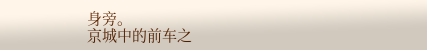身旁。
京城中的前车之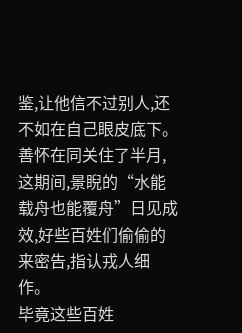鉴,让他信不过别人,还不如在自己眼皮底下。
善怀在同关住了半月,这期间,景睨的“水能载舟也能覆舟”日见成效,好些百姓们偷偷的来密告,指认戎人细作。
毕竟这些百姓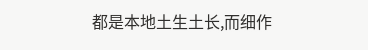都是本地土生土长,而细作